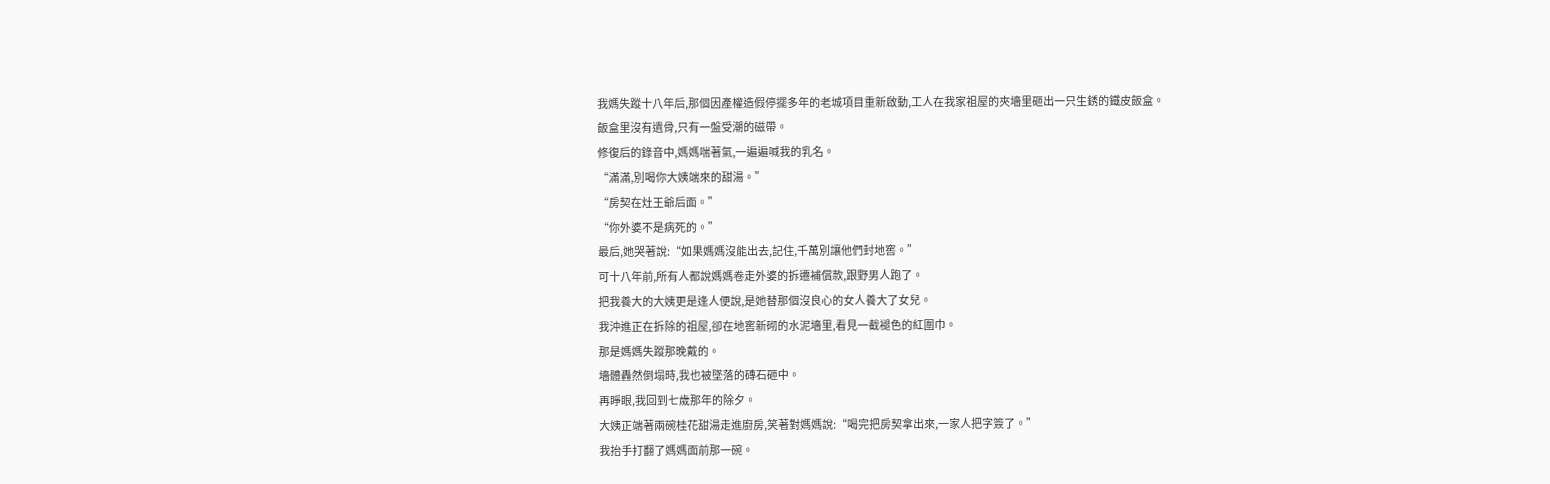我媽失蹤十八年后,那個因產權造假停擺多年的老城項目重新啟動,工人在我家祖屋的夾墻里砸出一只生銹的鐵皮飯盒。
飯盒里沒有遺骨,只有一盤受潮的磁帶。
修復后的錄音中,媽媽喘著氣,一遍遍喊我的乳名。
“滿滿,別喝你大姨端來的甜湯。”
“房契在灶王爺后面。”
“你外婆不是病死的。”
最后,她哭著說:“如果媽媽沒能出去,記住,千萬別讓他們封地窖。”
可十八年前,所有人都說媽媽卷走外婆的拆遷補償款,跟野男人跑了。
把我養大的大姨更是逢人便說,是她替那個沒良心的女人養大了女兒。
我沖進正在拆除的祖屋,卻在地窖新砌的水泥墻里,看見一截褪色的紅圍巾。
那是媽媽失蹤那晚戴的。
墻體轟然倒塌時,我也被墜落的磚石砸中。
再睜眼,我回到七歲那年的除夕。
大姨正端著兩碗桂花甜湯走進廚房,笑著對媽媽說:“喝完把房契拿出來,一家人把字簽了。”
我抬手打翻了媽媽面前那一碗。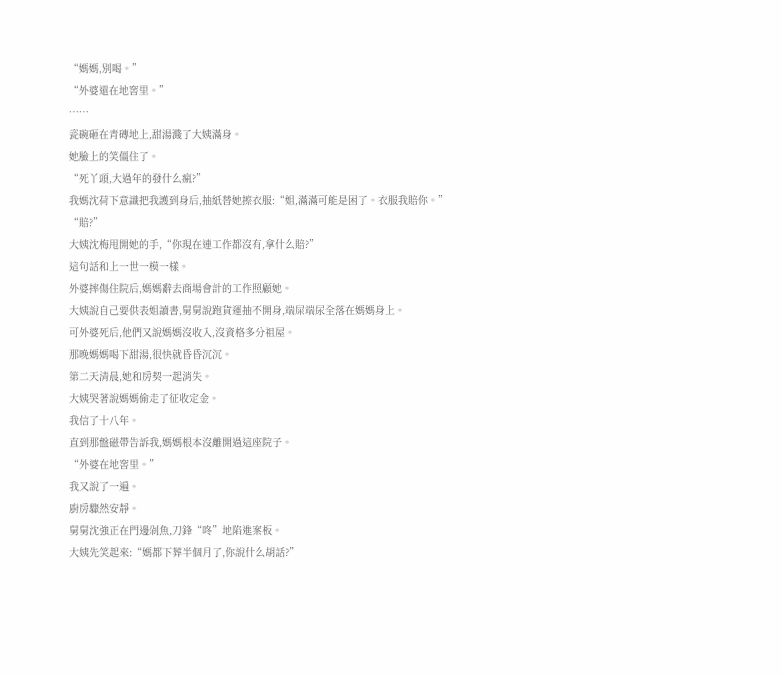“媽媽,別喝。”
“外婆還在地窖里。”
……
瓷碗砸在青磚地上,甜湯濺了大姨滿身。
她臉上的笑僵住了。
“死丫頭,大過年的發什么瘋?”
我媽沈荷下意識把我護到身后,抽紙替她擦衣服:“姐,滿滿可能是困了。衣服我賠你。”
“賠?”
大姨沈梅甩開她的手,“你現在連工作都沒有,拿什么賠?”
這句話和上一世一模一樣。
外婆摔傷住院后,媽媽辭去商場會計的工作照顧她。
大姨說自己要供表姐讀書,舅舅說跑貨運抽不開身,端屎端尿全落在媽媽身上。
可外婆死后,他們又說媽媽沒收入,沒資格多分祖屋。
那晚媽媽喝下甜湯,很快就昏昏沉沉。
第二天清晨,她和房契一起消失。
大姨哭著說媽媽偷走了征收定金。
我信了十八年。
直到那盤磁帶告訴我,媽媽根本沒離開過這座院子。
“外婆在地窖里。”
我又說了一遍。
廚房驟然安靜。
舅舅沈強正在門邊剁魚,刀鋒“咚”地陷進案板。
大姨先笑起來:“媽都下葬半個月了,你說什么胡話?”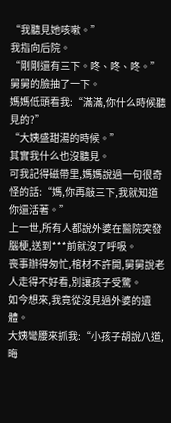“我聽見她咳嗽。”
我指向后院。
“剛剛還有三下。咚、咚、咚。”
舅舅的臉抽了一下。
媽媽低頭看我:“滿滿,你什么時候聽見的?”
“大姨盛甜湯的時候。”
其實我什么也沒聽見。
可我記得磁帶里,媽媽說過一句很奇怪的話:“媽,你再敲三下,我就知道你還活著。”
上一世,所有人都說外婆在醫院突發腦梗,送到***前就沒了呼吸。
喪事辦得匆忙,棺材不許開,舅舅說老人走得不好看,別讓孩子受驚。
如今想來,我竟從沒見過外婆的遺體。
大姨彎腰來抓我:“小孩子胡說八道,晦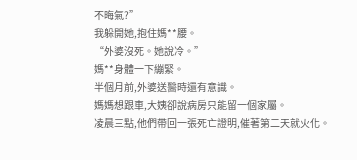不晦氣?”
我躲開她,抱住媽**腰。
“外婆沒死。她說冷。”
媽**身體一下繃緊。
半個月前,外婆送醫時還有意識。
媽媽想跟車,大姨卻說病房只能留一個家屬。
凌晨三點,他們帶回一張死亡證明,催著第二天就火化。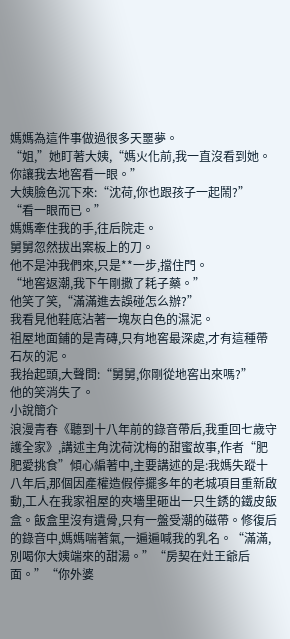媽媽為這件事做過很多天噩夢。
“姐,”她盯著大姨,“媽火化前,我一直沒看到她。你讓我去地窖看一眼。”
大姨臉色沉下來:“沈荷,你也跟孩子一起鬧?”
“看一眼而已。”
媽媽牽住我的手,往后院走。
舅舅忽然拔出案板上的刀。
他不是沖我們來,只是**一步,擋住門。
“地窖返潮,我下午剛撒了耗子藥。”
他笑了笑,“滿滿進去誤碰怎么辦?”
我看見他鞋底沾著一塊灰白色的濕泥。
祖屋地面鋪的是青磚,只有地窖最深處,才有這種帶石灰的泥。
我抬起頭,大聲問:“舅舅,你剛從地窖出來嗎?”
他的笑消失了。
小說簡介
浪漫青春《聽到十八年前的錄音帶后,我重回七歲守護全家》,講述主角沈荷沈梅的甜蜜故事,作者“肥肥愛挑食”傾心編著中,主要講述的是:我媽失蹤十八年后,那個因產權造假停擺多年的老城項目重新啟動,工人在我家祖屋的夾墻里砸出一只生銹的鐵皮飯盒。飯盒里沒有遺骨,只有一盤受潮的磁帶。修復后的錄音中,媽媽喘著氣,一遍遍喊我的乳名。“滿滿,別喝你大姨端來的甜湯。”“房契在灶王爺后面。”“你外婆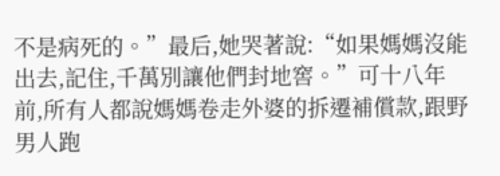不是病死的。”最后,她哭著說:“如果媽媽沒能出去,記住,千萬別讓他們封地窖。”可十八年前,所有人都說媽媽卷走外婆的拆遷補償款,跟野男人跑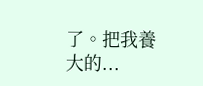了。把我養大的...